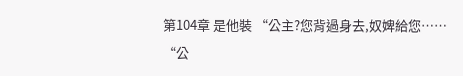第104章 是他裝 “公主?您背過身去,奴婢給您……
“公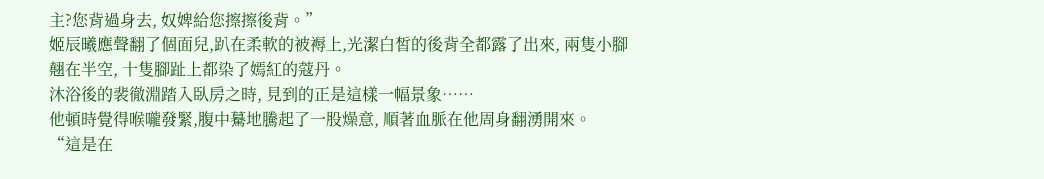主?您背過身去, 奴婢給您擦擦後背。”
姬辰曦應聲翻了個面兒,趴在柔軟的被褥上,光潔白皙的後背全都露了出來, 兩隻小腳翹在半空, 十隻腳趾上都染了嫣紅的蔻丹。
沐浴後的裴徹淵踏入臥房之時, 見到的正是這樣一幅景象……
他頓時覺得喉嚨發緊,腹中驀地騰起了一股燥意, 順著血脈在他周身翻湧開來。
“這是在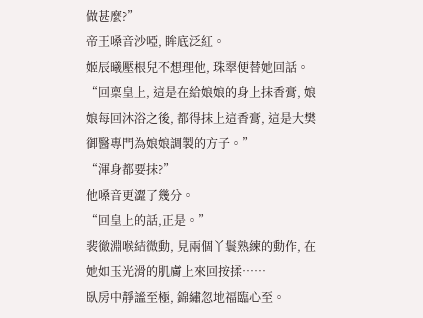做甚麼?”
帝王嗓音沙啞, 眸底泛紅。
姬辰曦壓根兒不想理他, 珠翠便替她回話。
“回稟皇上, 這是在給娘娘的身上抹香膏, 娘娘每回沐浴之後, 都得抹上這香膏, 這是大樊御醫專門為娘娘調製的方子。”
“渾身都要抹?”
他嗓音更澀了幾分。
“回皇上的話,正是。”
裴徹淵喉結微動, 見兩個丫鬟熟練的動作, 在她如玉光滑的肌膚上來回按揉……
臥房中靜謐至極, 錦繡忽地福臨心至。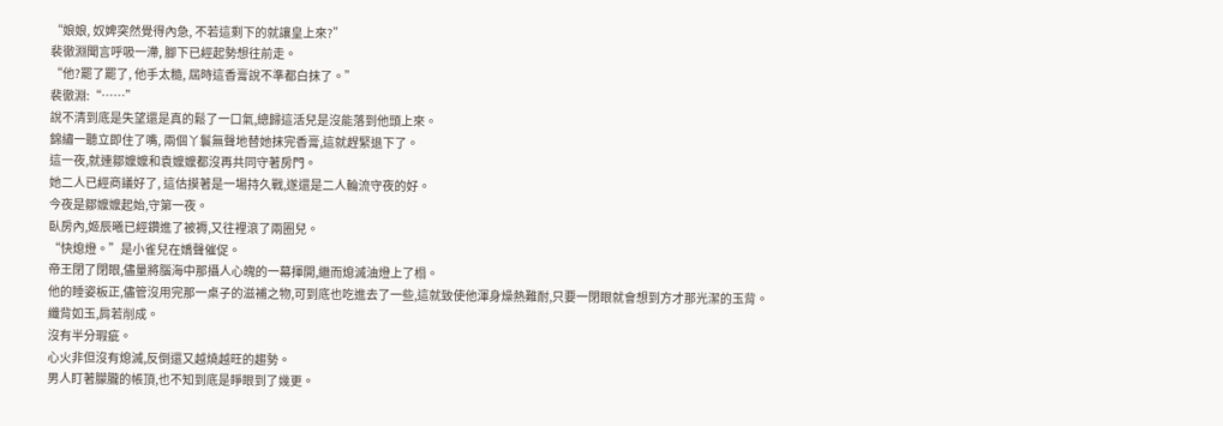“娘娘, 奴婢突然覺得內急, 不若這剩下的就讓皇上來?”
裴徹淵聞言呼吸一滯, 腳下已經起勢想往前走。
“他?罷了罷了, 他手太糙, 屆時這香膏說不準都白抹了。”
裴徹淵:“……”
說不清到底是失望還是真的鬆了一口氣,總歸這活兒是沒能落到他頭上來。
錦繡一聽立即住了嘴, 兩個丫鬟無聲地替她抹完香膏,這就趕緊退下了。
這一夜,就連鄒嬤嬤和袁嬤嬤都沒再共同守著房門。
她二人已經商議好了, 這估摸著是一場持久戰,遂還是二人輪流守夜的好。
今夜是鄒嬤嬤起始,守第一夜。
臥房內,姬辰曦已經鑽進了被褥,又往裡滾了兩圈兒。
“快熄燈。”是小雀兒在嬌聲催促。
帝王閉了閉眼,儘量將腦海中那攝人心魄的一幕揮開,繼而熄滅油燈上了榻。
他的睡姿板正,儘管沒用完那一桌子的滋補之物,可到底也吃進去了一些,這就致使他渾身燥熱難耐,只要一閉眼就會想到方才那光潔的玉背。
纖背如玉,肩若削成。
沒有半分瑕疵。
心火非但沒有熄滅,反倒還又越燒越旺的趨勢。
男人盯著朦朧的帳頂,也不知到底是睜眼到了幾更。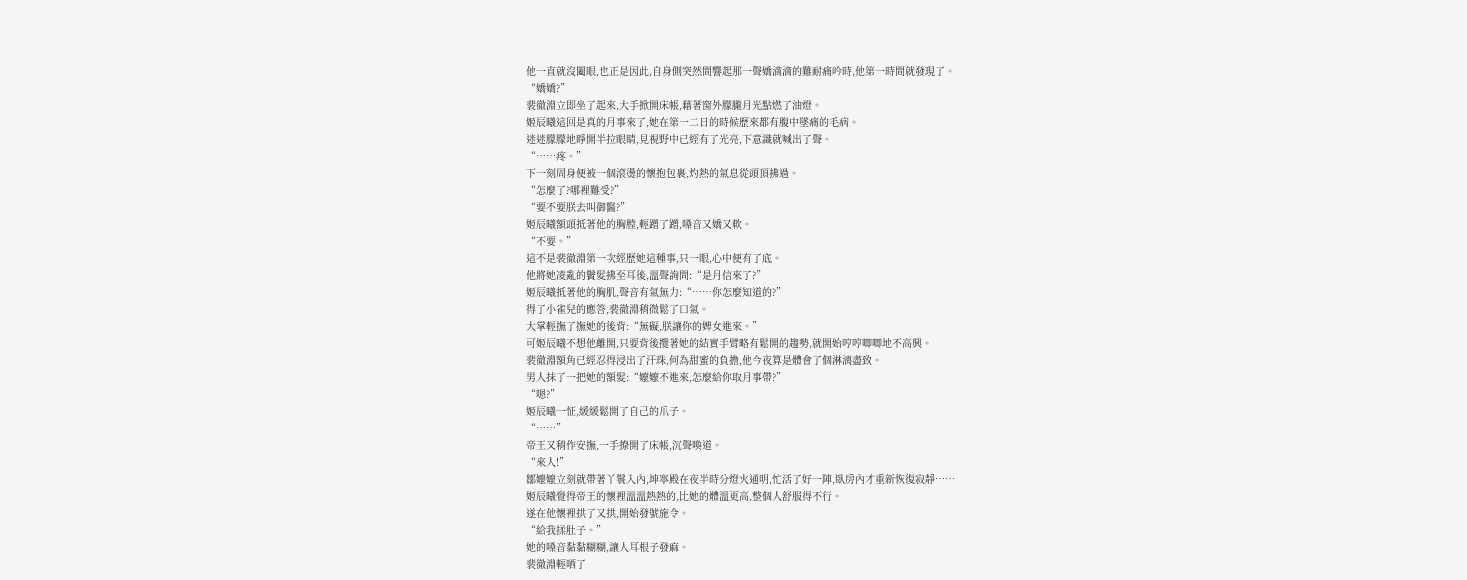他一直就沒闔眼,也正是因此,自身側突然間響起那一聲嬌滴滴的難耐痛吟時,他第一時間就發現了。
“嬌嬌?”
裴徹淵立即坐了起來,大手掀開床帳,藉著窗外朦朧月光點燃了油燈。
姬辰曦這回是真的月事來了,她在第一二日的時候歷來都有腹中墜痛的毛病。
迷迷朦朦地睜開半拉眼睛,見視野中已經有了光亮,下意識就喊出了聲。
“……疼。”
下一刻周身便被一個滾燙的懷抱包裹,灼熱的氣息從頭頂拂過。
“怎麼了?哪裡難受?”
“要不要朕去叫御醫?”
姬辰曦額頭抵著他的胸膛,輕蹭了蹭,嗓音又嬌又軟。
“不要。”
這不是裴徹淵第一次經歷她這種事,只一眼,心中便有了底。
他將她凌亂的鬢髮拂至耳後,溫聲詢問:“是月信來了?”
姬辰曦抵著他的胸肌,聲音有氣無力:“……你怎麼知道的?”
得了小雀兒的應答,裴徹淵稍微鬆了口氣。
大掌輕撫了撫她的後背:“無礙,朕讓你的婢女進來。”
可姬辰曦不想他離開,只要背後攬著她的結實手臂略有鬆開的趨勢,就開始哼哼唧唧地不高興。
裴徹淵額角已經忍得浸出了汗珠,何為甜蜜的負擔,他今夜算是體會了個淋漓盡致。
男人抹了一把她的額髮:“嬤嬤不進來,怎麼給你取月事帶?”
“嗯?”
姬辰曦一怔,緩緩鬆開了自己的爪子。
“……”
帝王又稍作安撫,一手撩開了床帳,沉聲喚道。
“來人!”
鄒嬤嬤立刻就帶著丫鬟入內,坤寧殿在夜半時分燈火通明,忙活了好一陣,臥房內才重新恢復寂靜……
姬辰曦覺得帝王的懷裡溫溫熱熱的,比她的體溫更高,整個人舒服得不行。
遂在他懷裡拱了又拱,開始發號施令。
“給我揉肚子。”
她的嗓音黏黏糊糊,讓人耳根子發麻。
裴徹淵輕哂了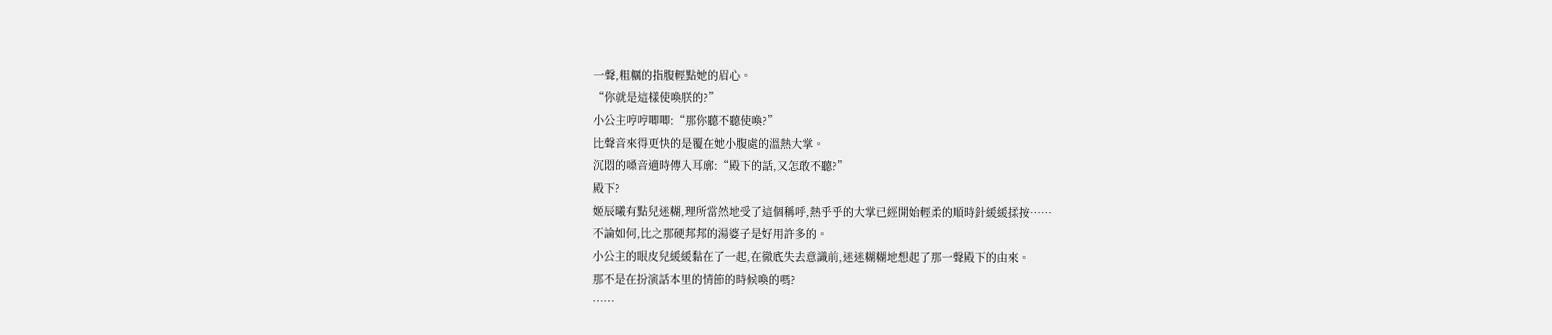一聲,粗糲的指腹輕點她的眉心。
“你就是這樣使喚朕的?”
小公主哼哼唧唧:“那你聽不聽使喚?”
比聲音來得更快的是覆在她小腹處的溫熱大掌。
沉悶的嗓音適時傳入耳廓:“殿下的話,又怎敢不聽?”
殿下?
姬辰曦有點兒迷糊,理所當然地受了這個稱呼,熱乎乎的大掌已經開始輕柔的順時針緩緩揉按……
不論如何,比之那硬邦邦的湯婆子是好用許多的。
小公主的眼皮兒緩緩黏在了一起,在徹底失去意識前,迷迷糊糊地想起了那一聲殿下的由來。
那不是在扮演話本里的情節的時候喚的嗎?
……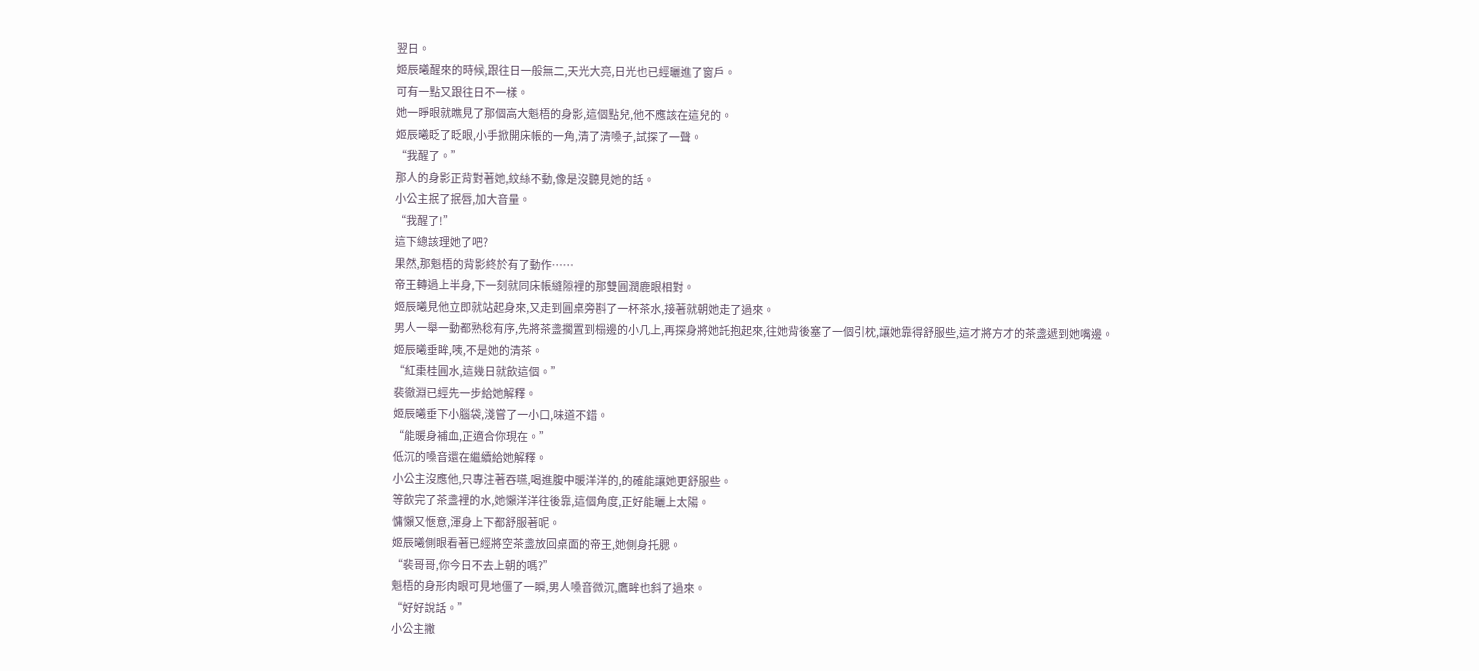翌日。
姬辰曦醒來的時候,跟往日一般無二,天光大亮,日光也已經曬進了窗戶。
可有一點又跟往日不一樣。
她一睜眼就瞧見了那個高大魁梧的身影,這個點兒,他不應該在這兒的。
姬辰曦眨了眨眼,小手掀開床帳的一角,清了清嗓子,試探了一聲。
“我醒了。”
那人的身影正背對著她,紋絲不動,像是沒聽見她的話。
小公主抿了抿唇,加大音量。
“我醒了!”
這下總該理她了吧?
果然,那魁梧的背影終於有了動作……
帝王轉過上半身,下一刻就同床帳縫隙裡的那雙圓潤鹿眼相對。
姬辰曦見他立即就站起身來,又走到圓桌旁斟了一杯茶水,接著就朝她走了過來。
男人一舉一動都熟稔有序,先將茶盞擱置到榻邊的小几上,再探身將她託抱起來,往她背後塞了一個引枕,讓她靠得舒服些,這才將方才的茶盞遞到她嘴邊。
姬辰曦垂眸,咦,不是她的清茶。
“紅棗桂圓水,這幾日就飲這個。”
裴徹淵已經先一步給她解釋。
姬辰曦垂下小腦袋,淺嘗了一小口,味道不錯。
“能暖身補血,正適合你現在。”
低沉的嗓音還在繼續給她解釋。
小公主沒應他,只專注著吞嚥,喝進腹中暖洋洋的,的確能讓她更舒服些。
等飲完了茶盞裡的水,她懶洋洋往後靠,這個角度,正好能曬上太陽。
慵懶又愜意,渾身上下都舒服著呢。
姬辰曦側眼看著已經將空茶盞放回桌面的帝王,她側身托腮。
“裴哥哥,你今日不去上朝的嗎?”
魁梧的身形肉眼可見地僵了一瞬,男人嗓音微沉,鷹眸也斜了過來。
“好好說話。”
小公主撇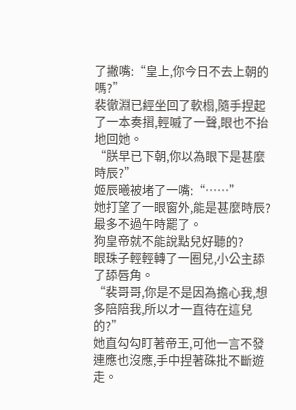了撇嘴:“皇上,你今日不去上朝的嗎?”
裴徹淵已經坐回了軟榻,隨手捏起了一本奏摺,輕嘁了一聲,眼也不抬地回她。
“朕早已下朝,你以為眼下是甚麼時辰?”
姬辰曦被堵了一嘴:“……”
她打望了一眼窗外,能是甚麼時辰?
最多不過午時罷了。
狗皇帝就不能說點兒好聽的?
眼珠子輕輕轉了一圈兒,小公主舔了舔唇角。
“裴哥哥,你是不是因為擔心我,想多陪陪我,所以才一直待在這兒的?”
她直勾勾盯著帝王,可他一言不發連應也沒應,手中捏著硃批不斷遊走。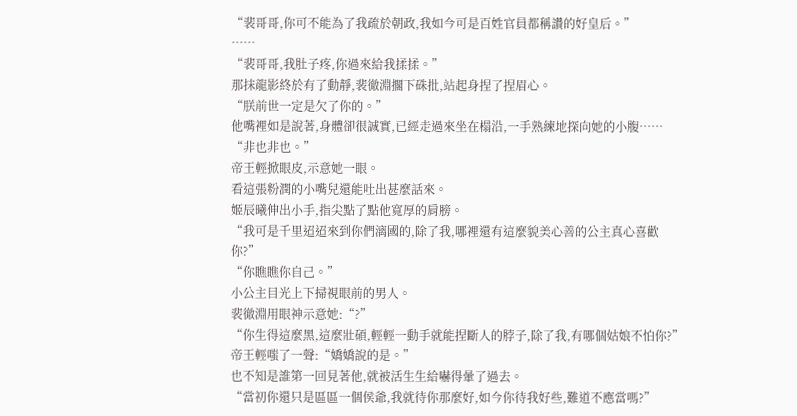“裴哥哥,你可不能為了我疏於朝政,我如今可是百姓官員都稱讚的好皇后。”
……
“裴哥哥,我肚子疼,你過來給我揉揉。”
那抹龍影終於有了動靜,裴徹淵擱下硃批,站起身捏了捏眉心。
“朕前世一定是欠了你的。”
他嘴裡如是說著,身體卻很誠實,已經走過來坐在榻沿,一手熟練地探向她的小腹……
“非也非也。”
帝王輕掀眼皮,示意她一眼。
看這張粉潤的小嘴兒還能吐出甚麼話來。
姬辰曦伸出小手,指尖點了點他寬厚的肩膀。
“我可是千里迢迢來到你們漓國的,除了我,哪裡還有這麼貌美心善的公主真心喜歡你?”
“你瞧瞧你自己。”
小公主目光上下掃視眼前的男人。
裴徹淵用眼神示意她:“?”
“你生得這麼黑,這麼壯碩,輕輕一動手就能捏斷人的脖子,除了我,有哪個姑娘不怕你?”
帝王輕嗤了一聲:“嬌嬌說的是。”
也不知是誰第一回見著他,就被活生生給嚇得暈了過去。
“當初你還只是區區一個侯爺,我就待你那麼好,如今你待我好些,難道不應當嗎?”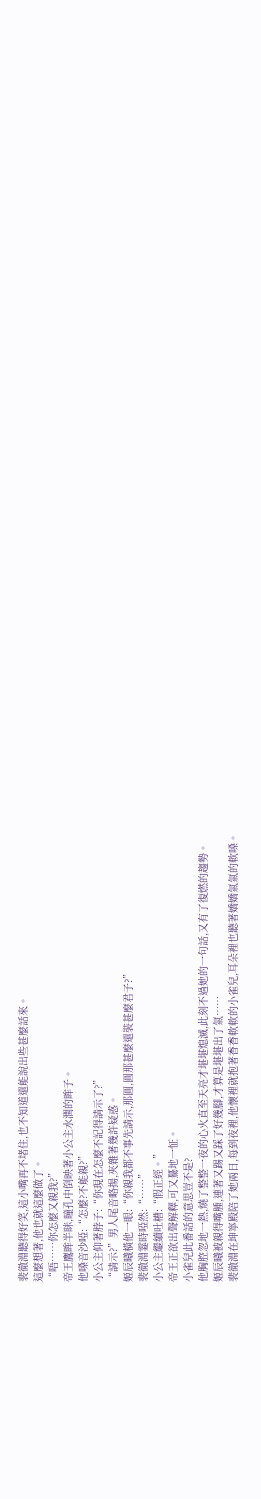裴徹淵聽得好笑,這小嘴再不堵住,也不知道還能說出些甚麼話來。
這麼想著,他也就這麼做了。
“唔……你怎麼又親我?”
帝王鷹眸半眯,瞳孔中倒映著小公主水潤的眸子。
他嗓音沙啞:“怎麼?不能親?”
小公主仰著脖子:“你現在怎麼不記得請示了?”
“請示?”男人尾音略揚,夾雜著幾許疑惑。
姬辰曦橫他一眼:“你親我都不事先請示,那圓,圓那甚麼還裝甚麼君子?”
裴徹淵霎時啞然:“……”
小公主繼續吐槽:“假正經。”
帝王正欲出聲解釋,可又驀地一怔。
小雀兒此番話的意思豈不是?
他胸腔忽地一熱,燒了整整一夜的心火直至天亮才堪堪熄滅,此刻不過她的一句話,又有了復燃的趨勢。
姬辰曦被親得嘴腫,連著又踢又踩了好幾腳,才算是堪堪出了氣……
裴徹淵在坤寧殿陪了她兩日,每到夜裡,他懷裡就抱著香香軟軟的小雀兒,耳朵裡也聽著嬌嬌氣氣的軟嗓。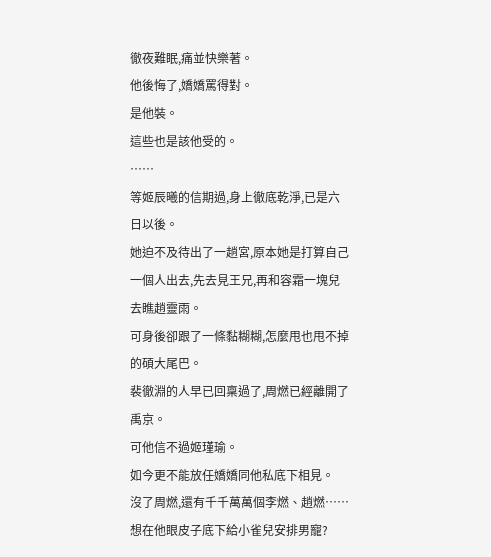徹夜難眠,痛並快樂著。
他後悔了,嬌嬌罵得對。
是他裝。
這些也是該他受的。
……
等姬辰曦的信期過,身上徹底乾淨,已是六日以後。
她迫不及待出了一趟宮,原本她是打算自己一個人出去,先去見王兄,再和容霜一塊兒去瞧趙靈雨。
可身後卻跟了一條黏糊糊,怎麼甩也甩不掉的碩大尾巴。
裴徹淵的人早已回稟過了,周燃已經離開了禹京。
可他信不過姬瑾瑜。
如今更不能放任嬌嬌同他私底下相見。
沒了周燃,還有千千萬萬個李燃、趙燃……
想在他眼皮子底下給小雀兒安排男寵?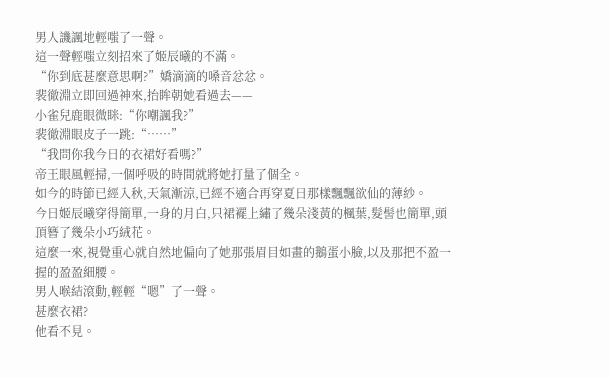男人譏諷地輕嗤了一聲。
這一聲輕嗤立刻招來了姬辰曦的不滿。
“你到底甚麼意思啊?”嬌滴滴的嗓音忿忿。
裴徹淵立即回過神來,抬眸朝她看過去——
小雀兒鹿眼微眯:“你嘲諷我?”
裴徹淵眼皮子一跳:“……”
“我問你我今日的衣裙好看嗎?”
帝王眼風輕掃,一個呼吸的時間就將她打量了個全。
如今的時節已經入秋,天氣漸涼,已經不適合再穿夏日那樣飄飄欲仙的薄紗。
今日姬辰曦穿得簡單,一身的月白,只裙襬上繡了幾朵淺黃的楓葉,髮髻也簡單,頭頂簪了幾朵小巧絨花。
這麼一來,視覺重心就自然地偏向了她那張眉目如畫的鵝蛋小臉,以及那把不盈一握的盈盈細腰。
男人喉結滾動,輕輕“嗯”了一聲。
甚麼衣裙?
他看不見。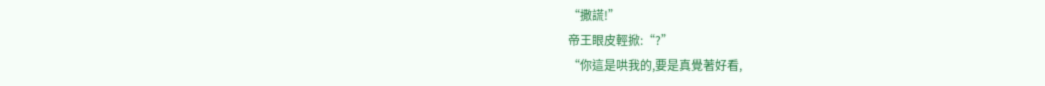“撒謊!”
帝王眼皮輕掀:“?”
“你這是哄我的,要是真覺著好看,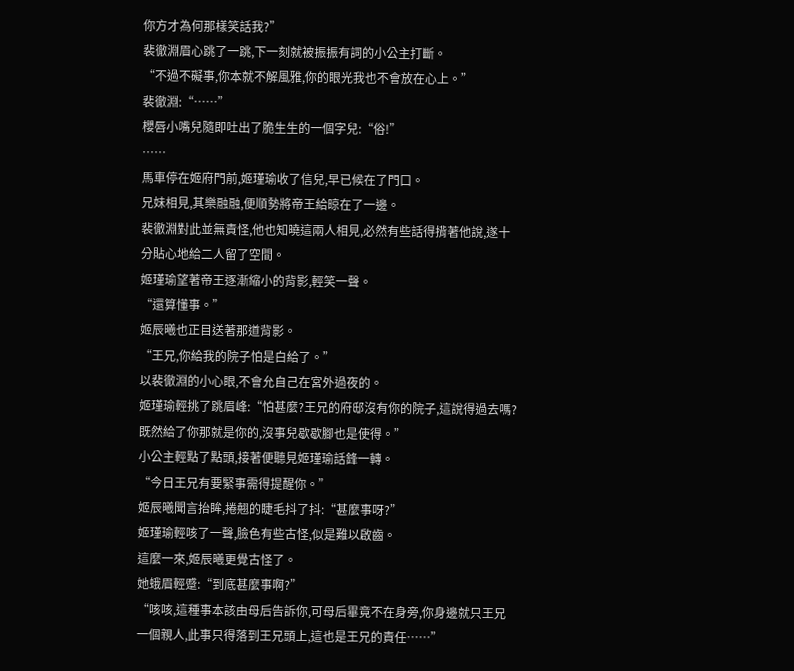你方才為何那樣笑話我?”
裴徹淵眉心跳了一跳,下一刻就被振振有詞的小公主打斷。
“不過不礙事,你本就不解風雅,你的眼光我也不會放在心上。”
裴徹淵:“……”
櫻唇小嘴兒隨即吐出了脆生生的一個字兒:“俗!”
……
馬車停在姬府門前,姬瑾瑜收了信兒,早已候在了門口。
兄妹相見,其樂融融,便順勢將帝王給晾在了一邊。
裴徹淵對此並無責怪,他也知曉這兩人相見,必然有些話得揹著他說,遂十分貼心地給二人留了空間。
姬瑾瑜望著帝王逐漸縮小的背影,輕笑一聲。
“還算懂事。”
姬辰曦也正目送著那道背影。
“王兄,你給我的院子怕是白給了。”
以裴徹淵的小心眼,不會允自己在宮外過夜的。
姬瑾瑜輕挑了跳眉峰:“怕甚麼?王兄的府邸沒有你的院子,這說得過去嗎?既然給了你那就是你的,沒事兒歇歇腳也是使得。”
小公主輕點了點頭,接著便聽見姬瑾瑜話鋒一轉。
“今日王兄有要緊事需得提醒你。”
姬辰曦聞言抬眸,捲翹的睫毛抖了抖:“甚麼事呀?”
姬瑾瑜輕咳了一聲,臉色有些古怪,似是難以啟齒。
這麼一來,姬辰曦更覺古怪了。
她蛾眉輕蹙:“到底甚麼事啊?”
“咳咳,這種事本該由母后告訴你,可母后畢竟不在身旁,你身邊就只王兄一個親人,此事只得落到王兄頭上,這也是王兄的責任……”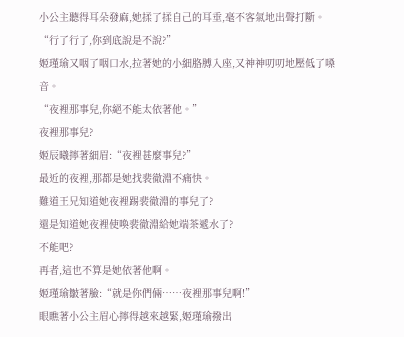小公主聽得耳朵發麻,她揉了揉自己的耳垂,毫不客氣地出聲打斷。
“行了行了,你到底說是不說?”
姬瑾瑜又咽了咽口水,拉著她的小細胳膊入座,又神神叨叨地壓低了嗓音。
“夜裡那事兒,你絕不能太依著他。”
夜裡那事兒?
姬辰曦擰著細眉:“夜裡甚麼事兒?”
最近的夜裡,那都是她找裴徹淵不痛快。
難道王兄知道她夜裡踢裴徹淵的事兒了?
還是知道她夜裡使喚裴徹淵給她端茶遞水了?
不能吧?
再者,這也不算是她依著他啊。
姬瑾瑜皺著臉:“就是你們倆……夜裡那事兒啊!”
眼瞧著小公主眉心擰得越來越緊,姬瑾瑜撥出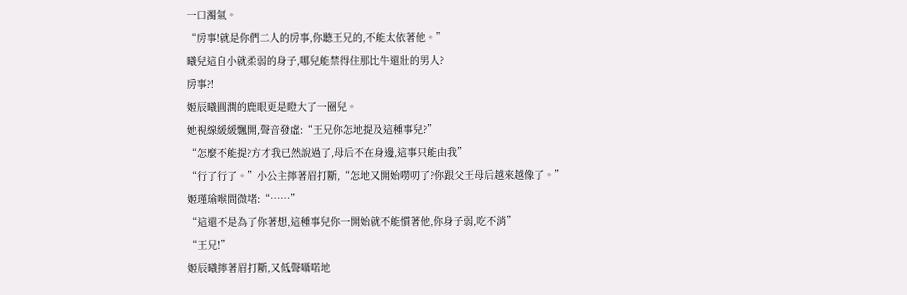一口濁氣。
“房事!就是你們二人的房事,你聽王兄的,不能太依著他。”
曦兒這自小就柔弱的身子,哪兒能禁得住那比牛還壯的男人?
房事?!
姬辰曦圓潤的鹿眼更是瞪大了一圈兒。
她視線緩緩飄開,聲音發虛:“王兄你怎地提及這種事兒?”
“怎麼不能提?方才我已然說過了,母后不在身邊,這事只能由我”
“行了行了。”小公主擰著眉打斷,“怎地又開始嘮叨了?你跟父王母后越來越像了。”
姬瑾瑜喉間微堵:“……”
“這還不是為了你著想,這種事兒你一開始就不能慣著他,你身子弱,吃不消”
“王兄!”
姬辰曦擰著眉打斷,又低聲囁喏地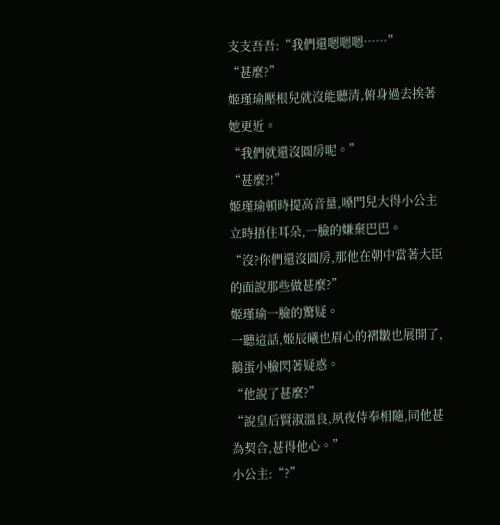支支吾吾:“我們還嗯嗯嗯……”
“甚麼?”
姬瑾瑜壓根兒就沒能聽清,俯身過去挨著她更近。
“我們就還沒圓房呢。”
“甚麼?!”
姬瑾瑜頓時提高音量,嗓門兒大得小公主立時捂住耳朵,一臉的嫌棄巴巴。
“沒?你們還沒圓房,那他在朝中當著大臣的面說那些做甚麼?”
姬瑾瑜一臉的驚疑。
一聽這話,姬辰曦也眉心的褶皺也展開了,鵝蛋小臉閃著疑惑。
“他說了甚麼?”
“說皇后賢淑溫良,夙夜侍奉相隨,同他甚為契合,甚得他心。”
小公主:“?”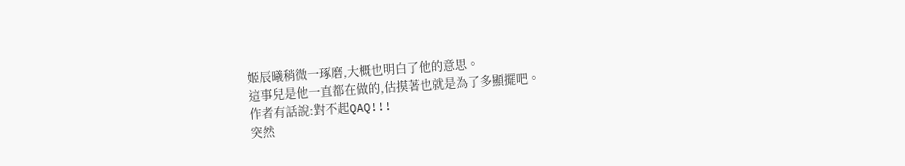姬辰曦稍微一琢磨,大概也明白了他的意思。
這事兒是他一直都在做的,估摸著也就是為了多顯擺吧。
作者有話說:對不起QAQ!!!
突然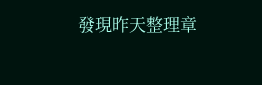發現昨天整理章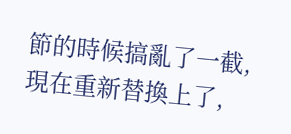節的時候搞亂了一截,現在重新替換上了,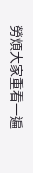勞煩大家重看一遍